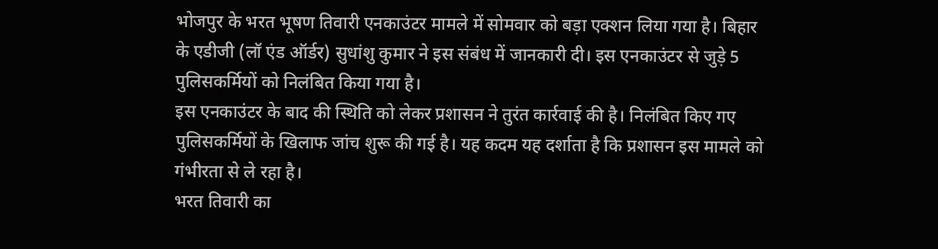भोजपुर के भरत भूषण तिवारी एनकाउंटर मामले में सोमवार को बड़ा एक्शन लिया गया है। बिहार के एडीजी (लॉ एंड ऑर्डर) सुधांशु कुमार ने इस संबंध में जानकारी दी। इस एनकाउंटर से जुड़े 5 पुलिसकर्मियों को निलंबित किया गया है।
इस एनकाउंटर के बाद की स्थिति को लेकर प्रशासन ने तुरंत कार्रवाई की है। निलंबित किए गए पुलिसकर्मियों के खिलाफ जांच शुरू की गई है। यह कदम यह दर्शाता है कि प्रशासन इस मामले को गंभीरता से ले रहा है।
भरत तिवारी का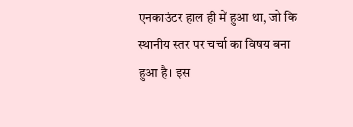एनकाउंटर हाल ही में हुआ था, जो कि स्थानीय स्तर पर चर्चा का विषय बना हुआ है। इस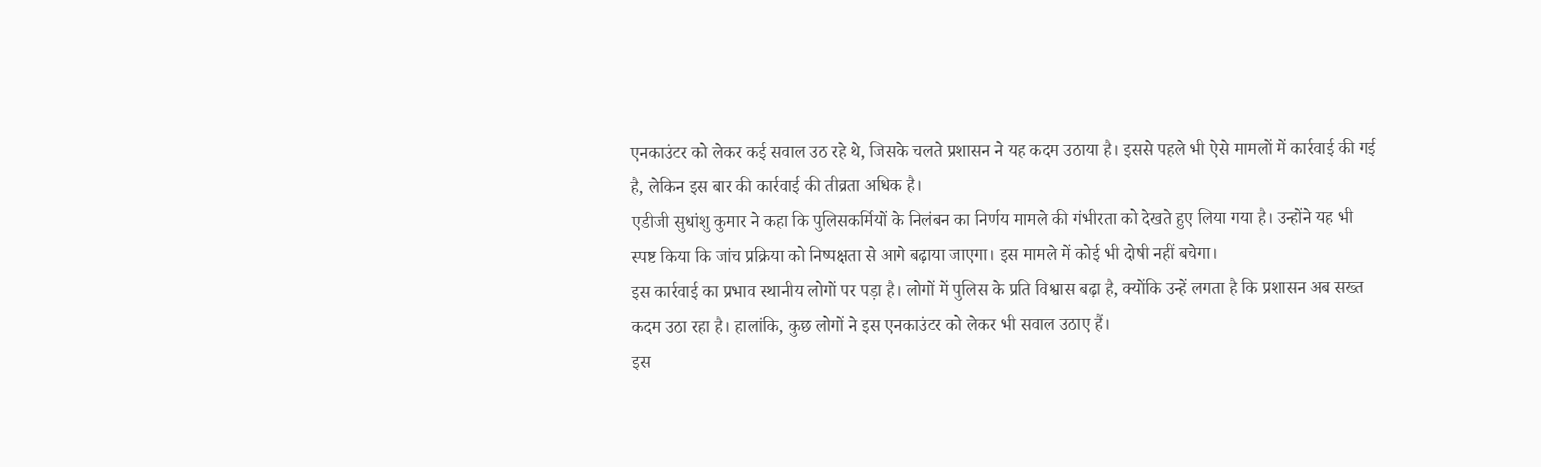एनकाउंटर को लेकर कई सवाल उठ रहे थे, जिसके चलते प्रशासन ने यह कदम उठाया है। इससे पहले भी ऐसे मामलों में कार्रवाई की गई है, लेकिन इस बार की कार्रवाई की तीव्रता अधिक है।
एडीजी सुधांशु कुमार ने कहा कि पुलिसकर्मियों के निलंबन का निर्णय मामले की गंभीरता को देखते हुए लिया गया है। उन्होंने यह भी स्पष्ट किया कि जांच प्रक्रिया को निष्पक्षता से आगे बढ़ाया जाएगा। इस मामले में कोई भी दोषी नहीं बचेगा।
इस कार्रवाई का प्रभाव स्थानीय लोगों पर पड़ा है। लोगों में पुलिस के प्रति विश्वास बढ़ा है, क्योंकि उन्हें लगता है कि प्रशासन अब सख्त कदम उठा रहा है। हालांकि, कुछ लोगों ने इस एनकाउंटर को लेकर भी सवाल उठाए हैं।
इस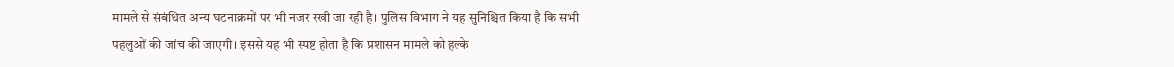मामले से संबंधित अन्य घटनाक्रमों पर भी नजर रखी जा रही है। पुलिस विभाग ने यह सुनिश्चित किया है कि सभी पहलुओं की जांच की जाएगी। इससे यह भी स्पष्ट होता है कि प्रशासन मामले को हल्के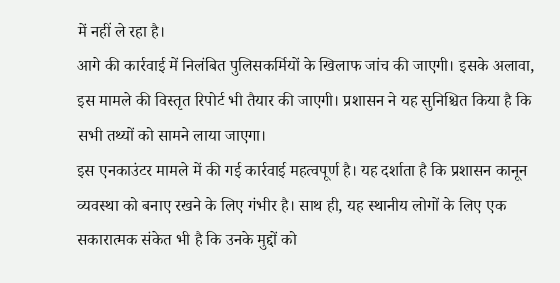में नहीं ले रहा है।
आगे की कार्रवाई में निलंबित पुलिसकर्मियों के खिलाफ जांच की जाएगी। इसके अलावा, इस मामले की विस्तृत रिपोर्ट भी तैयार की जाएगी। प्रशासन ने यह सुनिश्चित किया है कि सभी तथ्यों को सामने लाया जाएगा।
इस एनकाउंटर मामले में की गई कार्रवाई महत्वपूर्ण है। यह दर्शाता है कि प्रशासन कानून व्यवस्था को बनाए रखने के लिए गंभीर है। साथ ही, यह स्थानीय लोगों के लिए एक सकारात्मक संकेत भी है कि उनके मुद्दों को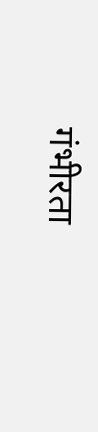गंभीरता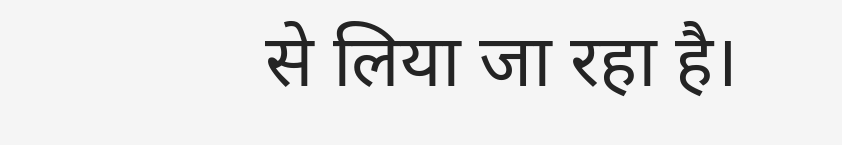से लिया जा रहा है।